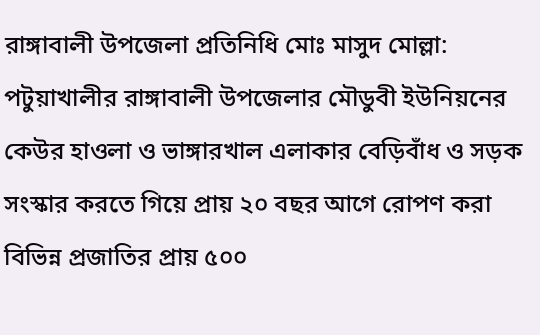রাঙ্গাবালী উপজেলা প্রতিনিধি মোঃ মাসুদ মোল্লা:
পটুয়াখালীর রাঙ্গাবালী উপজেলার মৌডুবী ইউনিয়নের কেউর হাওলা ও ভাঙ্গারখাল এলাকার বেড়িবাঁধ ও সড়ক সংস্কার করতে গিয়ে প্রায় ২০ বছর আগে রোপণ করা বিভিন্ন প্রজাতির প্রায় ৫০০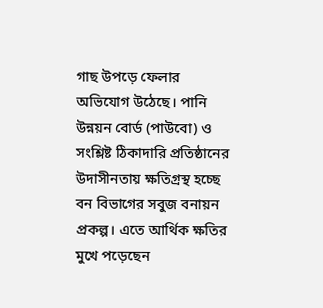গাছ উপড়ে ফেলার অভিযোগ উঠেছে। পানি উন্নয়ন বোর্ড (পাউবো) ও সংশ্লিষ্ট ঠিকাদারি প্রতিষ্ঠানের উদাসীনতায় ক্ষতিগ্রস্থ হচ্ছে বন বিভাগের সবুজ বনায়ন প্রকল্প। এতে আর্থিক ক্ষতির মুখে পড়েছেন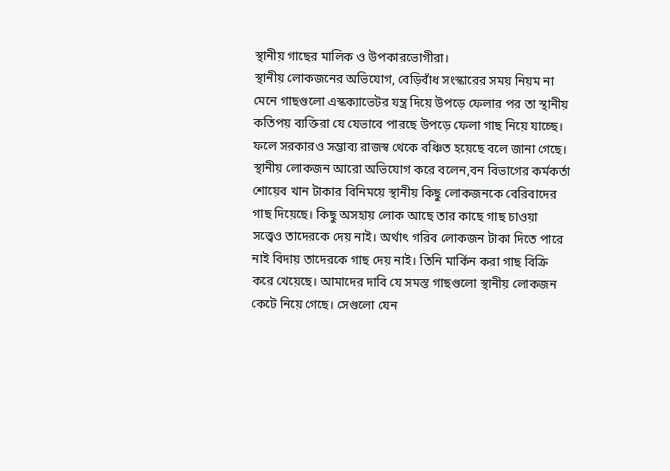স্থানীয় গাছের মালিক ও উপকারভোগীরা।
স্থানীয় লোকজনের অভিযোগ, বেড়িবাঁধ সংস্কারের সময় নিয়ম না মেনে গাছগুলো এস্কক্যাভেটর যন্ত্র দিয়ে উপড়ে ফেলার পর তা স্থানীয় কতিপয় ব্যক্তিরা যে যেভাবে পারছে উপড়ে ফেলা গাছ নিয়ে যাচ্ছে। ফলে সরকারও সম্ভাব্য রাজস্ব থেকে বঞ্চিত হয়েছে বলে জানা গেছে। স্থানীয় লোকজন আরো অভিযোগ করে বলেন,বন বিভাগের কর্মকর্তা শোয়েব খান টাকার বিনিময়ে স্থানীয় কিছু লোকজনকে বেরিবাদের গাছ দিয়েছে। কিছু অসহায় লোক আছে তার কাছে গাছ চাওয়া সত্ত্বেও তাদেরকে দেয় নাই। অর্থাৎ গরিব লোকজন টাকা দিতে পারে নাই বিদায় তাদেরকে গাছ দেয় নাই। তিনি মার্কিন করা গাছ বিক্রি করে খেয়েছে। আমাদের দাবি যে সমস্ত গাছগুলো স্থানীয় লোকজন কেটে নিয়ে গেছে। সেগুলো যেন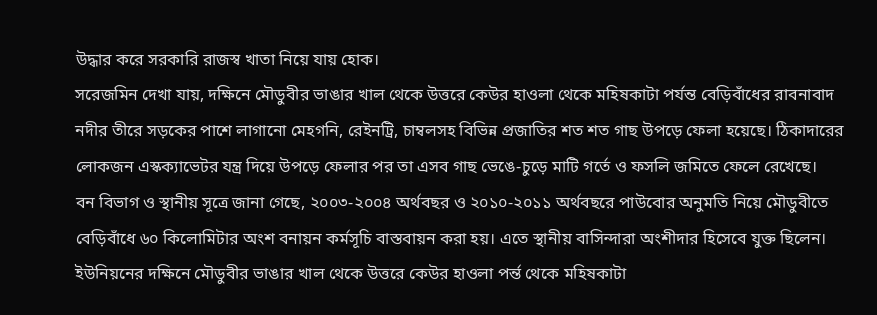উদ্ধার করে সরকারি রাজস্ব খাতা নিয়ে যায় হোক।
সরেজমিন দেখা যায়, দক্ষিনে মৌডুবীর ভাঙার খাল থেকে উত্তরে কেউর হাওলা থেকে মহিষকাটা পর্যন্ত বেড়িবাঁধের রাবনাবাদ নদীর তীরে সড়কের পাশে লাগানো মেহগনি, রেইনট্রি, চাম্বলসহ বিভিন্ন প্রজাতির শত শত গাছ উপড়ে ফেলা হয়েছে। ঠিকাদারের লোকজন এস্কক্যাভেটর যন্ত্র দিয়ে উপড়ে ফেলার পর তা এসব গাছ ভেঙে-চুড়ে মাটি গর্তে ও ফসলি জমিতে ফেলে রেখেছে।
বন বিভাগ ও স্থানীয় সূত্রে জানা গেছে, ২০০৩-২০০৪ অর্থবছর ও ২০১০-২০১১ অর্থবছরে পাউবোর অনুমতি নিয়ে মৌডুবীতে বেড়িবাঁধে ৬০ কিলোমিটার অংশ বনায়ন কর্মসূচি বাস্তবায়ন করা হয়। এতে স্থানীয় বাসিন্দারা অংশীদার হিসেবে যুক্ত ছিলেন। ইউনিয়নের দক্ষিনে মৌডুবীর ভাঙার খাল থেকে উত্তরে কেউর হাওলা পর্ন্ত থেকে মহিষকাটা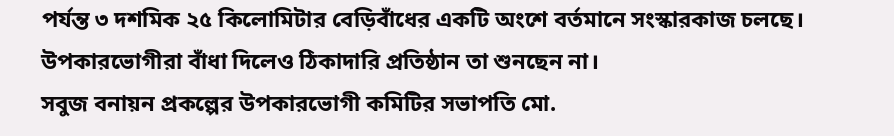পর্যন্ত ৩ দশমিক ২৫ কিলোমিটার বেড়িবাঁধের একটি অংশে বর্তমানে সংস্কারকাজ চলছে। উপকারভোগীরা বাঁধা দিলেও ঠিকাদারি প্রতিষ্ঠান তা শুনছেন না।
সবুজ বনায়ন প্রকল্পের উপকারভোগী কমিটির সভাপতি মো.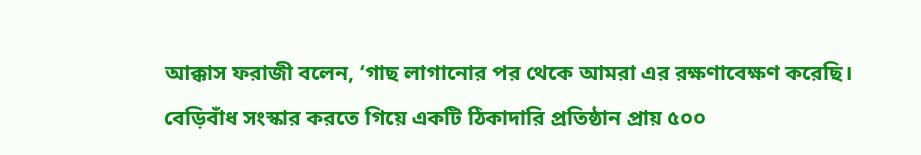আক্কাস ফরাজী বলেন, ‘গাছ লাগানোর পর থেকে আমরা এর রক্ষণাবেক্ষণ করেছি। বেড়িবাঁধ সংস্কার করতে গিয়ে একটি ঠিকাদারি প্রতিষ্ঠান প্রায় ৫০০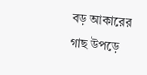বড় আকারের গাছ উপড়ে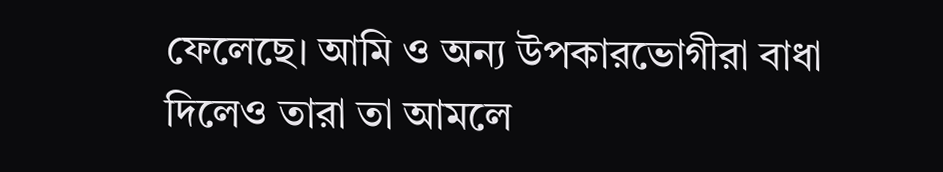ফেলেছে। আমি ও অন্য উপকারভোগীরা বাধা দিলেও তারা তা আমলে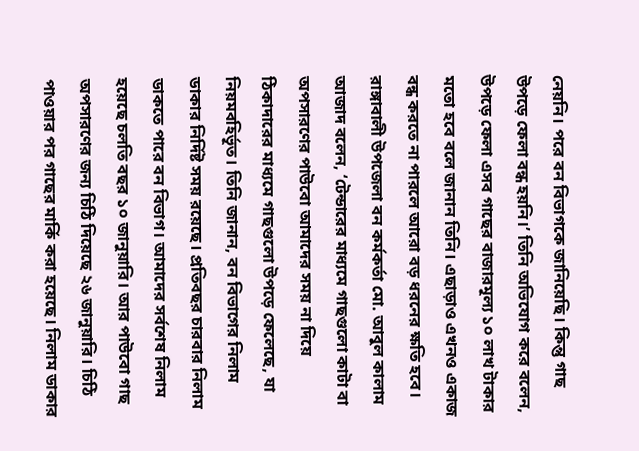নেয়নি। পরে বন বিভাগকে জানিয়েছি। কিন্তু গাছ উপড়ে ফেলা বন্ধ হয়নি।’ তিনি অভিযোগ করে বলেন, উপড়ে ফেলা এসব গাছের বাজারমূল্য ১০ লাখ টাকার মতো হবে বলে জানান তিনি। এছাড়াও এখনও একাজ বন্ধ করতে না পারলে আরো বড় ধরনের ক্ষতি হবে।
রাঙ্গাবালী উপজেলা বন কর্মকর্তা মো. আবুল কালাম আজাদ বলেন, ‘টেন্ডারের মাধ্যমে গাছগুলো কাটা বা অপসারণের পাউবো আমাদের সময় না দিয়ে ঠিকাদারের মাধ্যমে গাছগুলো উপড়ে ফেলেছে, যা নিয়মবহির্ভূত। তিনি জানান, বন বিভাগের নিলাম ডাকার নির্দিষ্ট সময় রয়েছে। প্রতিবছর চারবার নিলাম ডাকতে পারে বন বিভাগ। আমাদের সর্বশেষ নিলাম হয়েছে চলতি বছর ১০ জানুয়ারি। আর পাউবো গাছ অপসারণের জন্য চিঠি দিয়েছে ২৬ জানুয়ারি। চিঠি পাওয়ার পর গাছের মার্কি করা হয়েছে। নিলাম ডাকার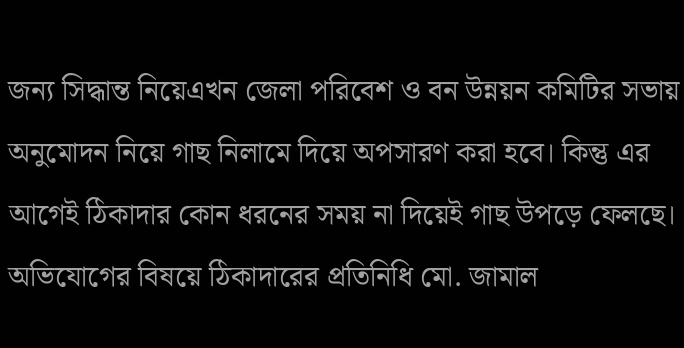জন্য সিদ্ধান্ত নিয়েএখন জেলা পরিবেশ ও বন উন্নয়ন কমিটির সভায় অনুমোদন নিয়ে গাছ নিলামে দিয়ে অপসারণ করা হবে। কিন্তু এর আগেই ঠিকাদার কোন ধরনের সময় না দিয়েই গাছ উপড়ে ফেলছে।
অভিযোগের বিষয়ে ঠিকাদারের প্রতিনিধি মো. জামাল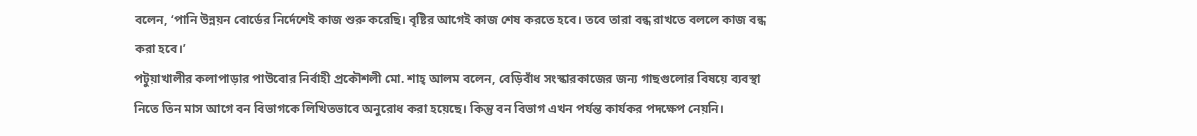বলেন, ‘পানি উন্নয়ন বোর্ডের নির্দেশেই কাজ শুরু করেছি। বৃষ্টির আগেই কাজ শেষ করতে হবে। তবে তারা বন্ধ রাখতে বললে কাজ বন্ধ করা হবে।’
পটুয়াখালীর কলাপাড়ার পাউবোর নির্বাহী প্রকৌশলী মো. শাহ্ আলম বলেন, বেড়িবাঁধ সংস্কারকাজের জন্য গাছগুলোর বিষয়ে ব্যবস্থা নিতে তিন মাস আগে বন বিভাগকে লিখিতভাবে অনুরোধ করা হয়েছে। কিন্তু বন বিভাগ এখন পর্যন্ত কার্যকর পদক্ষেপ নেয়নি।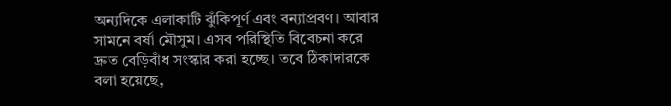অন্যদিকে এলাকাটি ঝুঁকিপূর্ণ এবং বন্যাপ্রবণ। আবার সামনে বর্ষা মৌসুম। এসব পরিস্থিতি বিবেচনা করে দ্রুত বেড়িবাঁধ সংস্কার করা হচ্ছে। তবে ঠিকাদারকে বলা হয়েছে,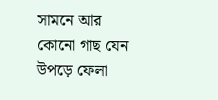সামনে আর কোনো গাছ যেন উপড়ে ফেলা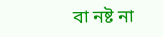বা নষ্ট না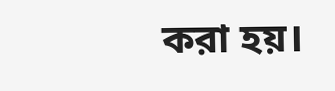করা হয়।